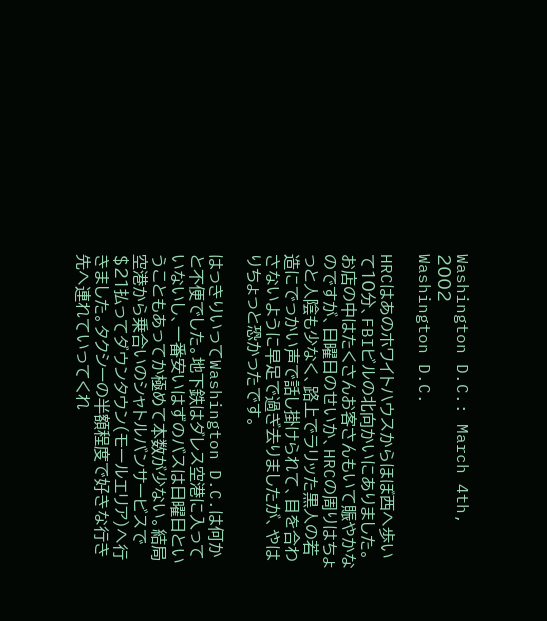Washington D.C.: March 4th, 2002
Washington D.C.

HRCはあのホワイトハウスからほぼ西へ歩いて10分、FBIビルの北向かいにありました。お店の中はたくさんお客さんもいて賑やかなのですが、日曜日のせいか、HRCの周りはちょっと人陰も少なく、路上でラリッた黒人の若造にでっかい声で話し掛けられて、目を合わさないように早足で過ぎ去りましたが、やはりちょっと恐かったです。

はっきりいってWashington D.C.は何かと不便でした。地下鉄はダレス空港に入っていないし、一番安いはずのバスは日曜日ということもあってか極めて本数が少ない。結局空港から乗合いのシャトルバンサービスで$21払ってダウンタウン(モールエリア)へ行きました。タクシーの半額程度で好きな行き先へ連れていってくれ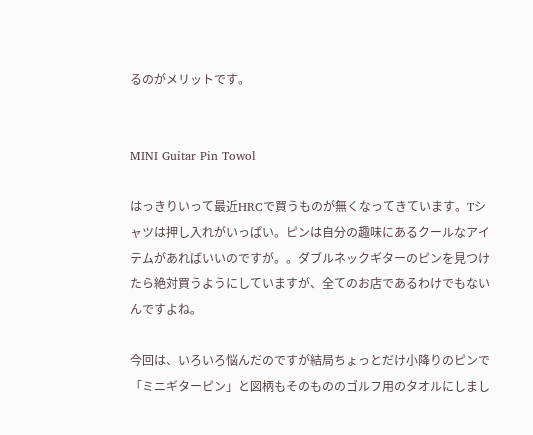るのがメリットです。


MINI Guitar Pin Towol

はっきりいって最近HRCで買うものが無くなってきています。Tシャツは押し入れがいっぱい。ピンは自分の趣味にあるクールなアイテムがあればいいのですが。。ダブルネックギターのピンを見つけたら絶対買うようにしていますが、全てのお店であるわけでもないんですよね。

今回は、いろいろ悩んだのですが結局ちょっとだけ小降りのピンで「ミニギターピン」と図柄もそのもののゴルフ用のタオルにしまし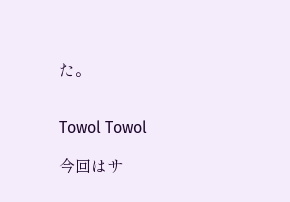た。


Towol Towol

今回はサ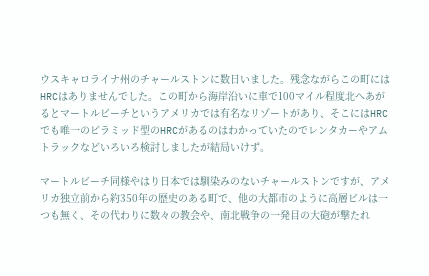ウスキャロライナ州のチャールストンに数日いました。残念ながらこの町にはHRCはありませんでした。この町から海岸沿いに車で100マイル程度北へあがるとマートルビーチというアメリカでは有名なリゾートがあり、そこにはHRCでも唯一のピラミッド型のHRCがあるのはわかっていたのでレンタカーやアムトラックなどいろいろ検討しましたが結局いけず。

マートルビーチ同様やはり日本では馴染みのないチャールストンですが、アメリカ独立前から約350年の歴史のある町で、他の大都市のように高層ビルは一つも無く、その代わりに数々の教会や、南北戦争の一発目の大砲が撃たれ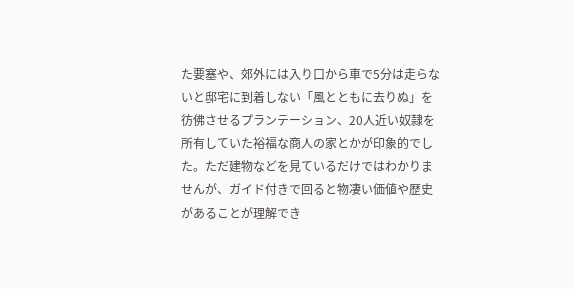た要塞や、郊外には入り口から車で5分は走らないと邸宅に到着しない「風とともに去りぬ」を彷佛させるプランテーション、20人近い奴隷を所有していた裕福な商人の家とかが印象的でした。ただ建物などを見ているだけではわかりませんが、ガイド付きで回ると物凄い価値や歴史があることが理解でき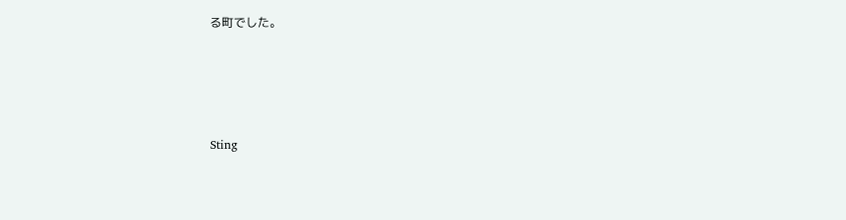る町でした。




Sting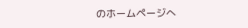のホームページへ